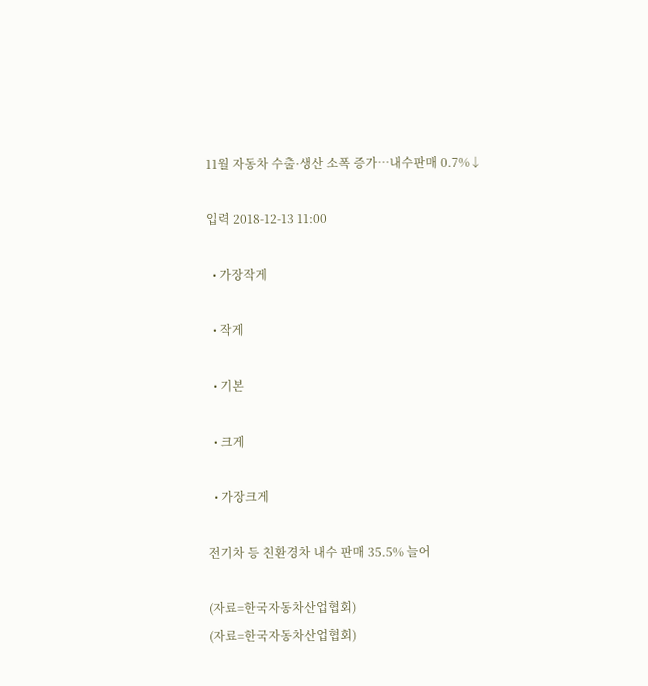11월 자동차 수출·생산 소폭 증가…내수판매 0.7%↓

입력 2018-12-13 11:00

  • 가장작게

  • 작게

  • 기본

  • 크게

  • 가장크게

전기차 등 친환경차 내수 판매 35.5% 늘어

(자료=한국자동차산업협회)
(자료=한국자동차산업협회)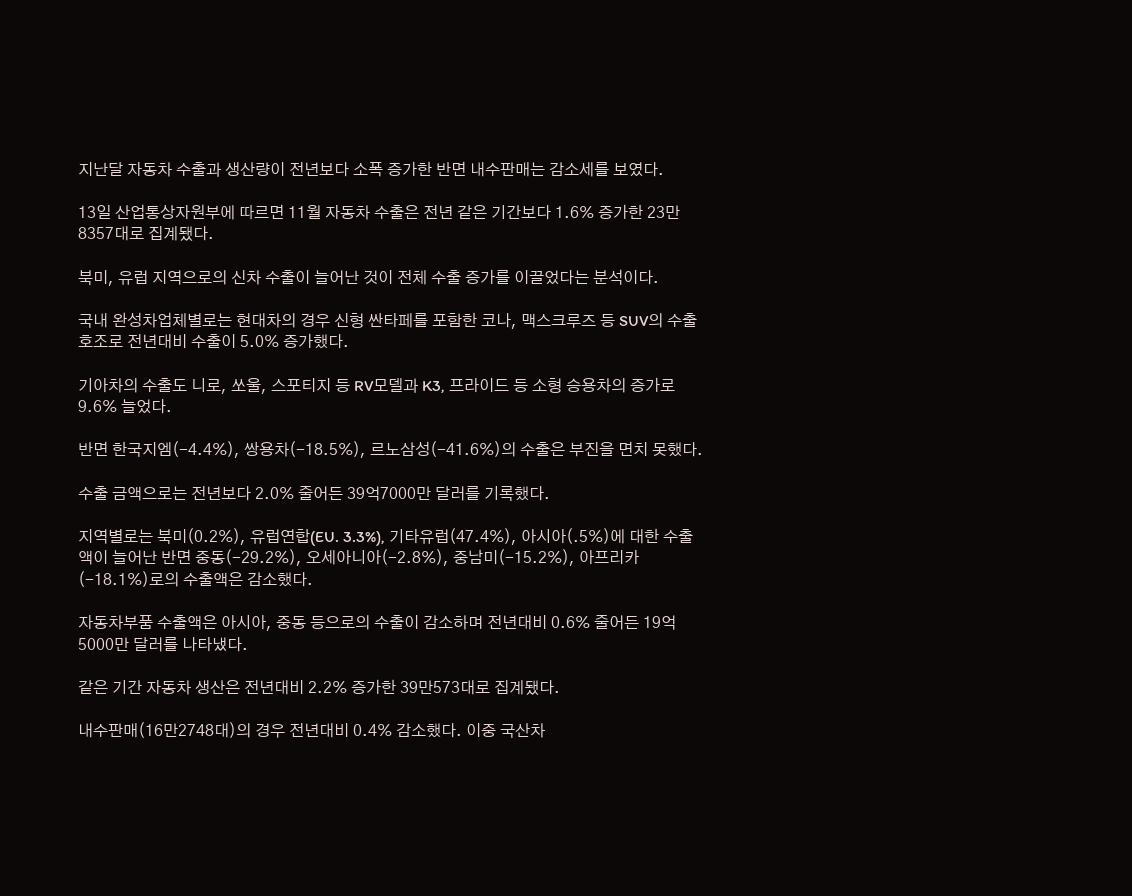지난달 자동차 수출과 생산량이 전년보다 소폭 증가한 반면 내수판매는 감소세를 보였다.

13일 산업통상자원부에 따르면 11월 자동차 수출은 전년 같은 기간보다 1.6% 증가한 23만8357대로 집계됐다.

북미, 유럽 지역으로의 신차 수출이 늘어난 것이 전체 수출 증가를 이끌었다는 분석이다.

국내 완성차업체별로는 현대차의 경우 신형 싼타페를 포함한 코나, 맥스크루즈 등 SUV의 수출 호조로 전년대비 수출이 5.0% 증가했다.

기아차의 수출도 니로, 쏘울, 스포티지 등 RV모델과 K3, 프라이드 등 소형 승용차의 증가로 9.6% 늘었다.

반면 한국지엠(-4.4%), 쌍용차(-18.5%), 르노삼성(-41.6%)의 수출은 부진을 면치 못했다.

수출 금액으로는 전년보다 2.0% 줄어든 39억7000만 달러를 기록했다.

지역별로는 북미(0.2%), 유럽연합(EU. 3.3%), 기타유럽(47.4%), 아시아(.5%)에 대한 수출액이 늘어난 반면 중동(-29.2%), 오세아니아(-2.8%), 중남미(-15.2%), 아프리카(-18.1%)로의 수출액은 감소했다.

자동차부품 수출액은 아시아, 중동 등으로의 수출이 감소하며 전년대비 0.6% 줄어든 19억5000만 달러를 나타냈다.

같은 기간 자동차 생산은 전년대비 2.2% 증가한 39만573대로 집계됐다.

내수판매(16만2748대)의 경우 전년대비 0.4% 감소했다. 이중 국산차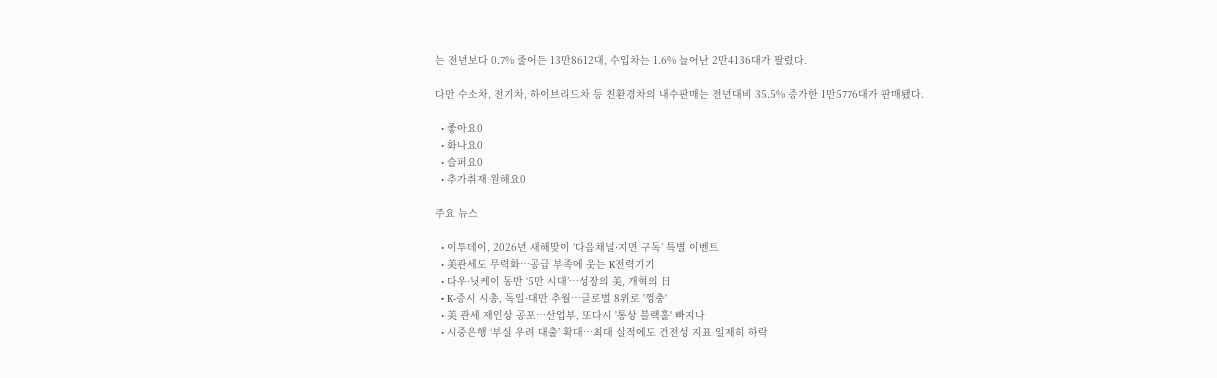는 전년보다 0.7% 줄어든 13만8612대, 수입차는 1.6% 늘어난 2만4136대가 팔렸다.

다만 수소차, 전기차, 하이브리드차 등 친환경차의 내수판매는 전년대비 35.5% 증가한 1만5776대가 판매됐다.

  • 좋아요0
  • 화나요0
  • 슬퍼요0
  • 추가취재 원해요0

주요 뉴스

  • 이투데이, 2026년 새해맞이 ‘다음채널·지면 구독’ 특별 이벤트
  • 美관세도 무력화…공급 부족에 웃는 K전력기기
  • 다우·닛케이 동반 ‘5만 시대’⋯성장의 美, 개혁의 日
  • K-증시 시총, 독일·대만 추월…글로벌 8위로 '껑충'
  • 美 관세 재인상 공포⋯산업부, 또다시 '통상 블랙홀' 빠지나
  • 시중은행 ‘부실 우려 대출’ 확대…최대 실적에도 건전성 지표 일제히 하락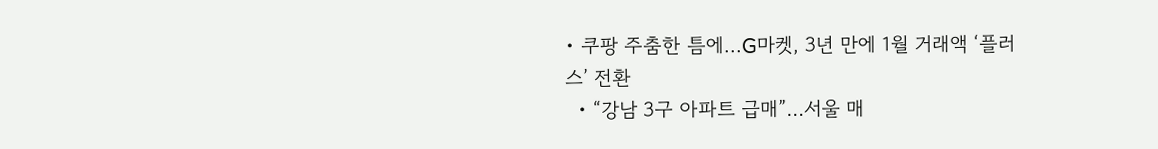• 쿠팡 주춤한 틈에...G마켓, 3년 만에 1월 거래액 ‘플러스’ 전환
  • “강남 3구 아파트 급매”…서울 매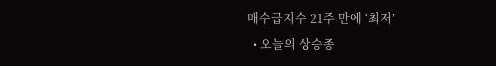매수급지수 21주 만에 ‘최저’
  • 오늘의 상승종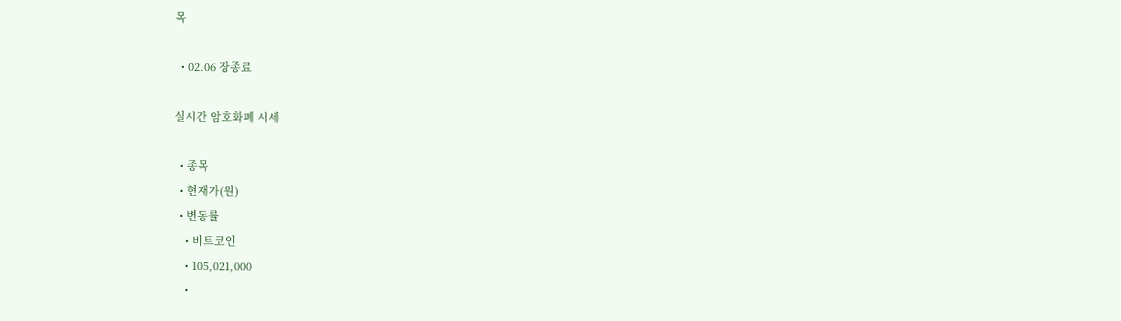목

  • 02.06 장종료

실시간 암호화폐 시세

  • 종목
  • 현재가(원)
  • 변동률
    • 비트코인
    • 105,021,000
    •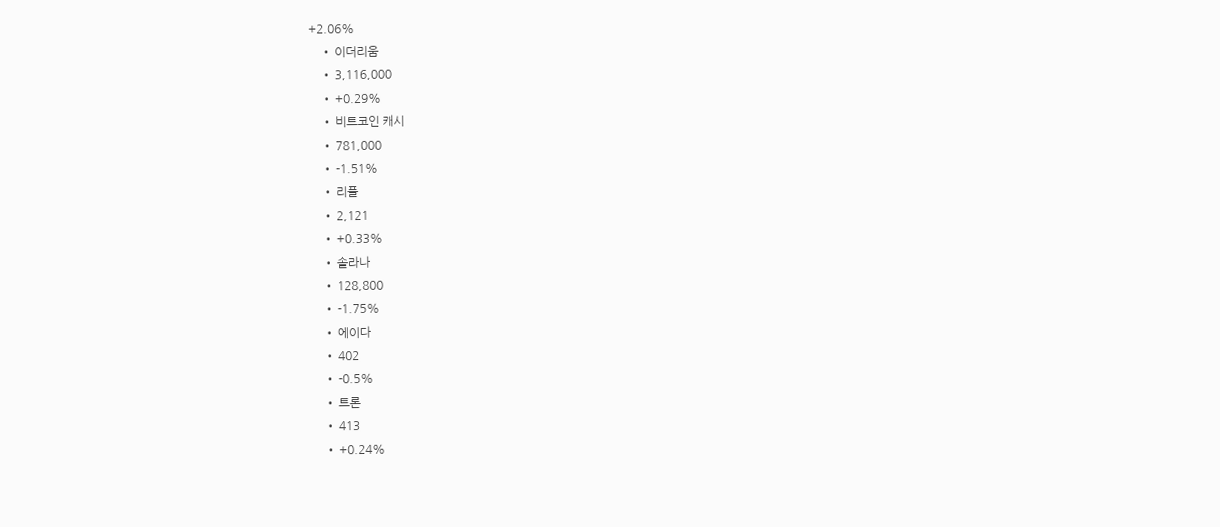+2.06%
    • 이더리움
    • 3,116,000
    • +0.29%
    • 비트코인 캐시
    • 781,000
    • -1.51%
    • 리플
    • 2,121
    • +0.33%
    • 솔라나
    • 128,800
    • -1.75%
    • 에이다
    • 402
    • -0.5%
    • 트론
    • 413
    • +0.24%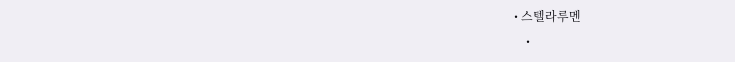• 스텔라루멘
    •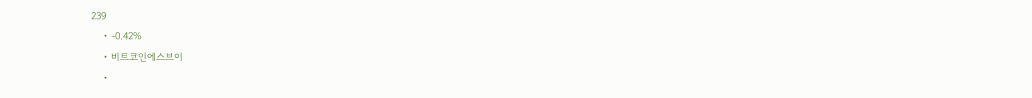239
    • -0.42%
    • 비트코인에스브이
    •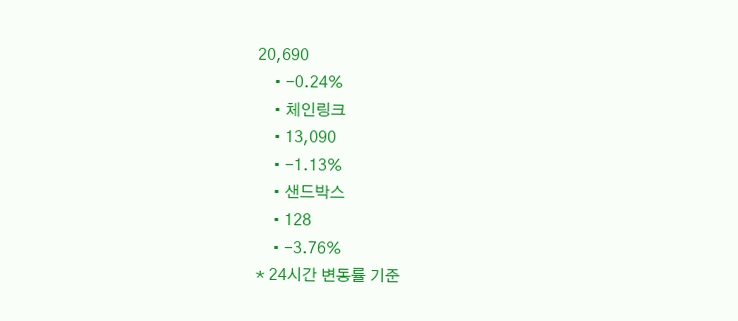20,690
    • -0.24%
    • 체인링크
    • 13,090
    • -1.13%
    • 샌드박스
    • 128
    • -3.76%
* 24시간 변동률 기준